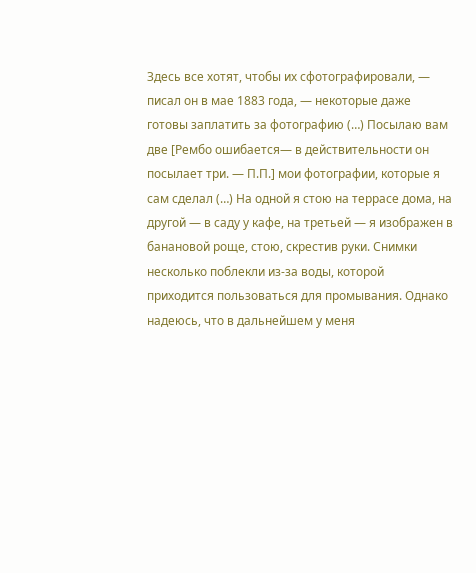Здесь все хотят, чтобы их сфотографировали, — писал он в мае 1883 года, — некоторые даже готовы заплатить за фотографию (…) Посылаю вам две [Рембо ошибается— в действительности он посылает три. — П.П.] мои фотографии, которые я сам сделал (…) На одной я стою на террасе дома, на другой — в саду у кафе, на третьей — я изображен в банановой роще, стою, скрестив руки. Снимки несколько поблекли из-за воды, которой приходится пользоваться для промывания. Однако надеюсь, что в дальнейшем у меня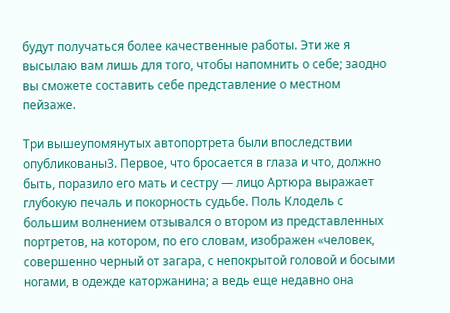будут получаться более качественные работы. Эти же я высылаю вам лишь для того, чтобы напомнить о себе; заодно вы сможете составить себе представление о местном пейзаже.

Три вышеупомянутых автопортрета были впоследствии опубликованы3. Первое, что бросается в глаза и что, должно быть, поразило его мать и сестру — лицо Артюра выражает глубокую печаль и покорность судьбе. Поль Клодель с большим волнением отзывался о втором из представленных портретов, на котором, по его словам, изображен «человек, совершенно черный от загара, с непокрытой головой и босыми ногами, в одежде каторжанина; а ведь еще недавно она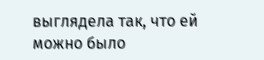выглядела так, что ей можно было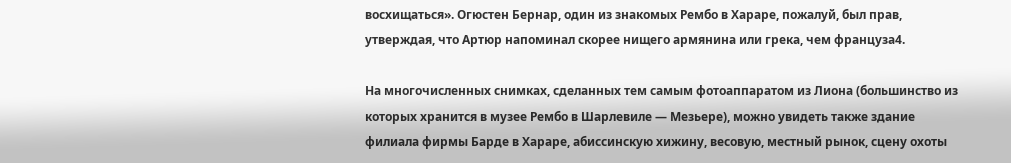восхищаться». Огюстен Бернар, один из знакомых Рембо в Хараре, пожалуй, был прав, утверждая, что Артюр напоминал скорее нищего армянина или грека, чем француза4.

На многочисленных снимках, сделанных тем самым фотоаппаратом из Лиона (большинство из которых хранится в музее Рембо в Шарлевиле — Мезьере), можно увидеть также здание филиала фирмы Барде в Хараре, абиссинскую хижину, весовую, местный рынок, сцену охоты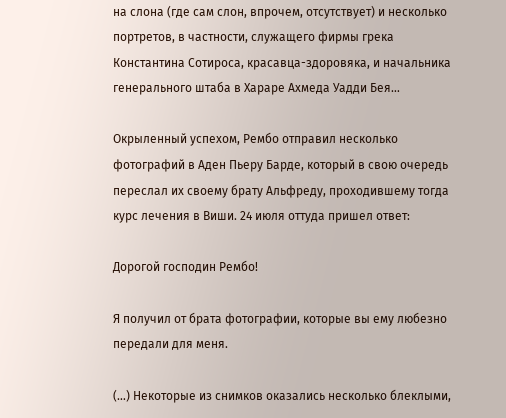на слона (где сам слон, впрочем, отсутствует) и несколько портретов, в частности, служащего фирмы грека Константина Сотироса, красавца-здоровяка, и начальника генерального штаба в Хараре Ахмеда Уадди Бея…

Окрыленный успехом, Рембо отправил несколько фотографий в Аден Пьеру Барде, который в свою очередь переслал их своему брату Альфреду, проходившему тогда курс лечения в Виши. 24 июля оттуда пришел ответ:

Дорогой господин Рембо!

Я получил от брата фотографии, которые вы ему любезно передали для меня.

(…) Некоторые из снимков оказались несколько блеклыми,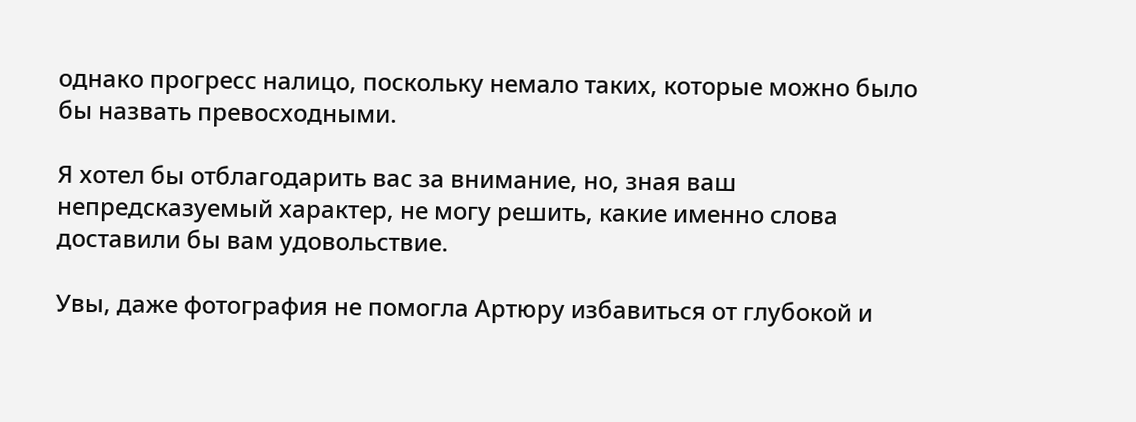однако прогресс налицо, поскольку немало таких, которые можно было бы назвать превосходными.

Я хотел бы отблагодарить вас за внимание, но, зная ваш непредсказуемый характер, не могу решить, какие именно слова доставили бы вам удовольствие.

Увы, даже фотография не помогла Артюру избавиться от глубокой и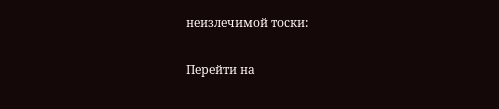неизлечимой тоски:

Перейти на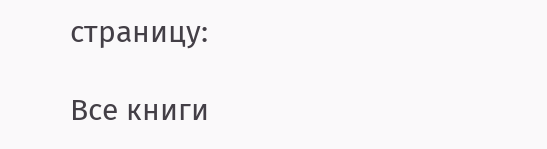страницу:

Все книги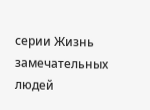серии Жизнь замечательных людей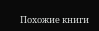Похожие книги